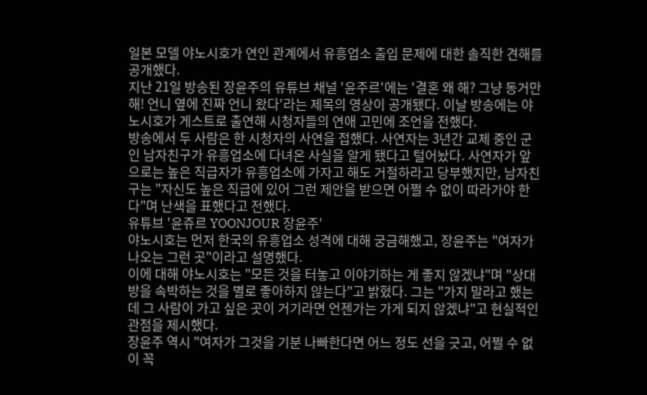일본 모델 야노시호가 연인 관계에서 유흥업소 출입 문제에 대한 솔직한 견해를 공개했다.
지난 21일 방송된 장윤주의 유튜브 채널 '윤주르'에는 '결혼 왜 해? 그냥 동거만 해! 언니 옆에 진짜 언니 왔다'라는 제목의 영상이 공개됐다. 이날 방송에는 야노시호가 게스트로 출연해 시청자들의 연애 고민에 조언을 전했다.
방송에서 두 사람은 한 시청자의 사연을 접했다. 사연자는 3년간 교제 중인 군인 남자친구가 유흥업소에 다녀온 사실을 알게 됐다고 털어놨다. 사연자가 앞으로는 높은 직급자가 유흥업소에 가자고 해도 거절하라고 당부했지만, 남자친구는 "자신도 높은 직급에 있어 그런 제안을 받으면 어쩔 수 없이 따라가야 한다"며 난색을 표했다고 전했다.
유튜브 '윤쥬르 YOONJOUR 장윤주'
야노시호는 먼저 한국의 유흥업소 성격에 대해 궁금해했고, 장윤주는 "여자가 나오는 그런 곳"이라고 설명했다.
이에 대해 야노시호는 "모든 것을 터놓고 이야기하는 게 좋지 않겠냐"며 "상대방을 속박하는 것을 별로 좋아하지 않는다"고 밝혔다. 그는 "가지 말라고 했는데 그 사람이 가고 싶은 곳이 거기라면 언젠가는 가게 되지 않겠냐"고 현실적인 관점을 제시했다.
장윤주 역시 "여자가 그것을 기분 나빠한다면 어느 정도 선을 긋고, 어쩔 수 없이 꼭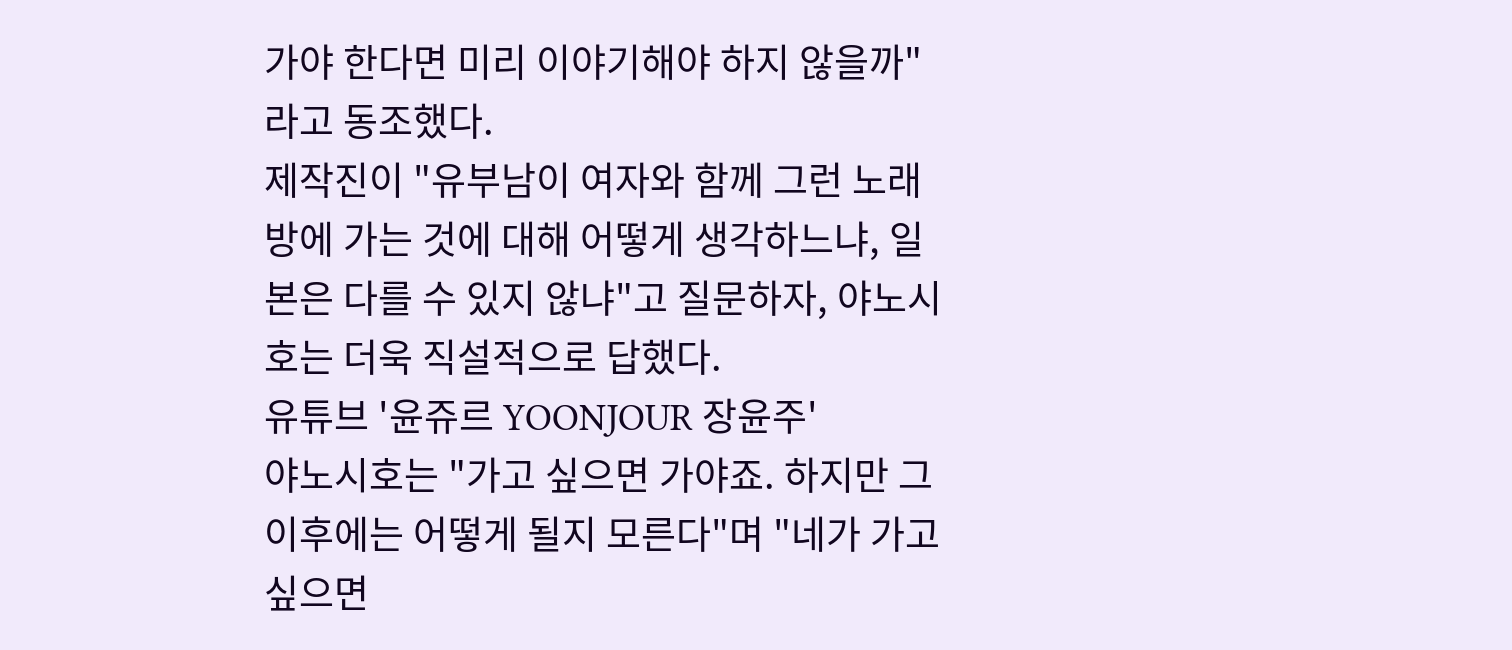가야 한다면 미리 이야기해야 하지 않을까"라고 동조했다.
제작진이 "유부남이 여자와 함께 그런 노래방에 가는 것에 대해 어떻게 생각하느냐, 일본은 다를 수 있지 않냐"고 질문하자, 야노시호는 더욱 직설적으로 답했다.
유튜브 '윤쥬르 YOONJOUR 장윤주'
야노시호는 "가고 싶으면 가야죠. 하지만 그 이후에는 어떻게 될지 모른다"며 "네가 가고 싶으면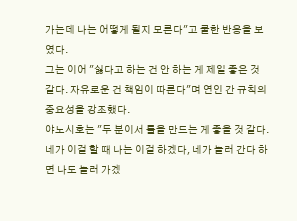가는데 나는 어떻게 될지 모른다"고 쿨한 반응을 보였다.
그는 이어 "싫다고 하는 건 안 하는 게 제일 좋은 것 같다. 자유로운 건 책임이 따른다"며 연인 간 규칙의 중요성을 강조했다.
야노시호는 "두 분이서 룰을 만드는 게 좋을 것 같다. 네가 이걸 할 때 나는 이걸 하겠다, 네가 놀러 간다 하면 나도 놀러 가겠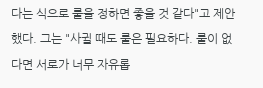다는 식으로 룰을 정하면 좋을 것 같다"고 제안했다. 그는 "사귈 때도 룰은 필요하다. 룰이 없다면 서로가 너무 자유롭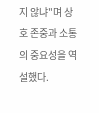지 않냐"며 상호 존중과 소통의 중요성을 역설했다.